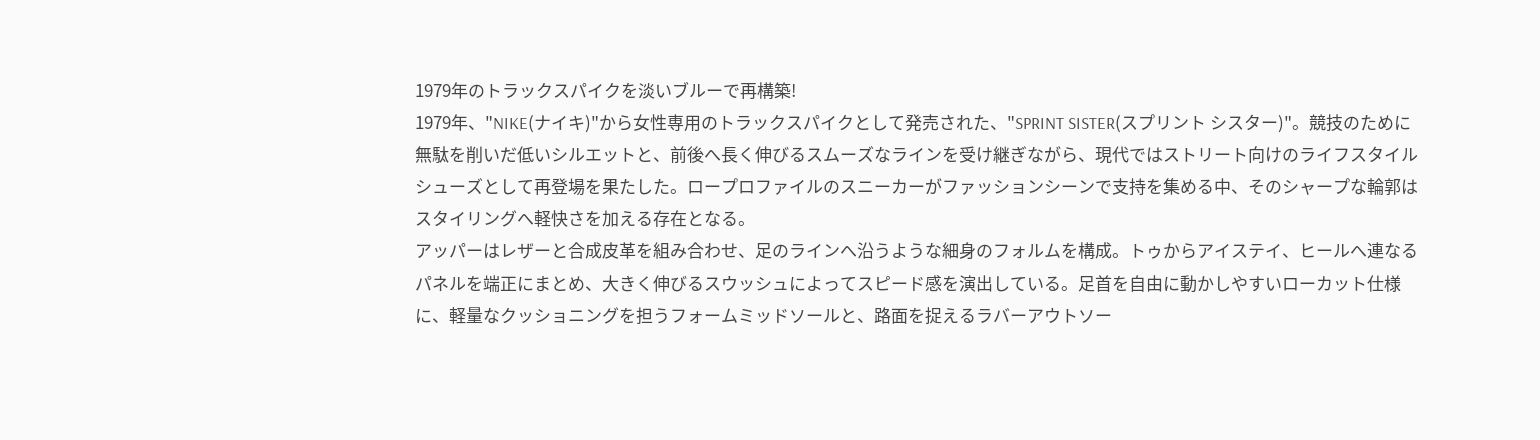1979年のトラックスパイクを淡いブルーで再構築!
1979年、"NIKE(ナイキ)"から女性専用のトラックスパイクとして発売された、"SPRINT SISTER(スプリント シスター)"。競技のために無駄を削いだ低いシルエットと、前後へ長く伸びるスムーズなラインを受け継ぎながら、現代ではストリート向けのライフスタイルシューズとして再登場を果たした。ロープロファイルのスニーカーがファッションシーンで支持を集める中、そのシャープな輪郭はスタイリングへ軽快さを加える存在となる。
アッパーはレザーと合成皮革を組み合わせ、足のラインへ沿うような細身のフォルムを構成。トゥからアイステイ、ヒールへ連なるパネルを端正にまとめ、大きく伸びるスウッシュによってスピード感を演出している。足首を自由に動かしやすいローカット仕様に、軽量なクッショニングを担うフォームミッドソールと、路面を捉えるラバーアウトソー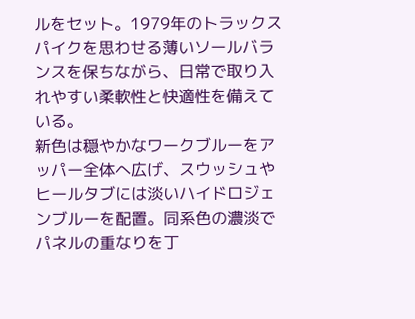ルをセット。1979年のトラックスパイクを思わせる薄いソールバランスを保ちながら、日常で取り入れやすい柔軟性と快適性を備えている。
新色は穏やかなワークブルーをアッパー全体へ広げ、スウッシュやヒールタブには淡いハイドロジェンブルーを配置。同系色の濃淡でパネルの重なりを丁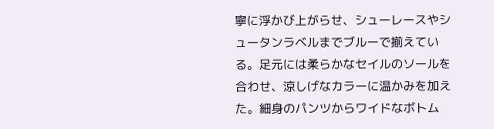寧に浮かび上がらせ、シューレースやシュータンラベルまでブルーで揃えている。足元には柔らかなセイルのソールを合わせ、涼しげなカラーに温かみを加えた。細身のパンツからワイドなボトム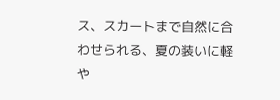ス、スカートまで自然に合わせられる、夏の装いに軽や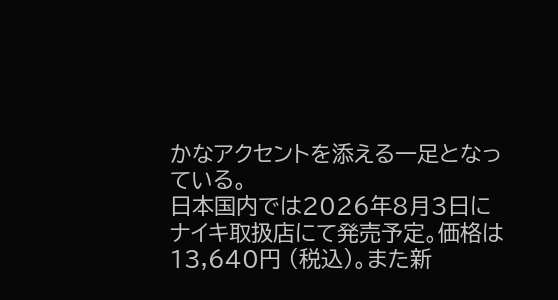かなアクセントを添える一足となっている。
日本国内では2026年8月3日にナイキ取扱店にて発売予定。価格は13,640円 (税込)。また新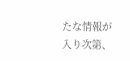たな情報が入り次第、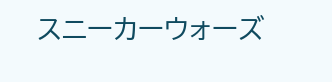スニーカーウォーズ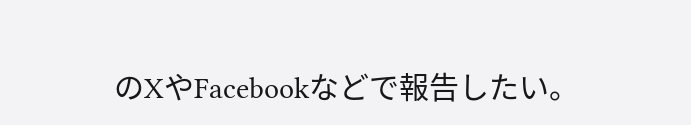のXやFacebookなどで報告したい。